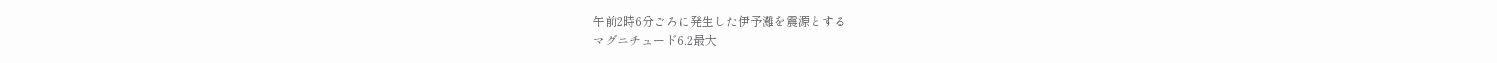午前2時6分ごろに発生した伊予灘を震源とする
マグニチュード6.2最大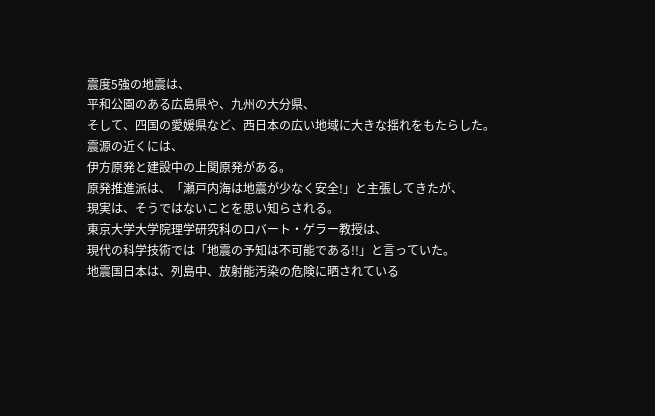震度5強の地震は、
平和公園のある広島県や、九州の大分県、
そして、四国の愛媛県など、西日本の広い地域に大きな揺れをもたらした。
震源の近くには、
伊方原発と建設中の上関原発がある。
原発推進派は、「瀬戸内海は地震が少なく安全!」と主張してきたが、
現実は、そうではないことを思い知らされる。
東京大学大学院理学研究科のロバート・ゲラー教授は、
現代の科学技術では「地震の予知は不可能である!!」と言っていた。
地震国日本は、列島中、放射能汚染の危険に晒されている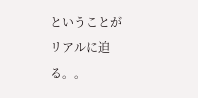ということがリアルに迫る。。